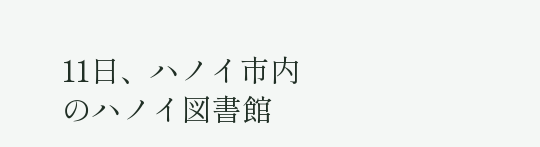11日、ハノイ市内のハノイ図書館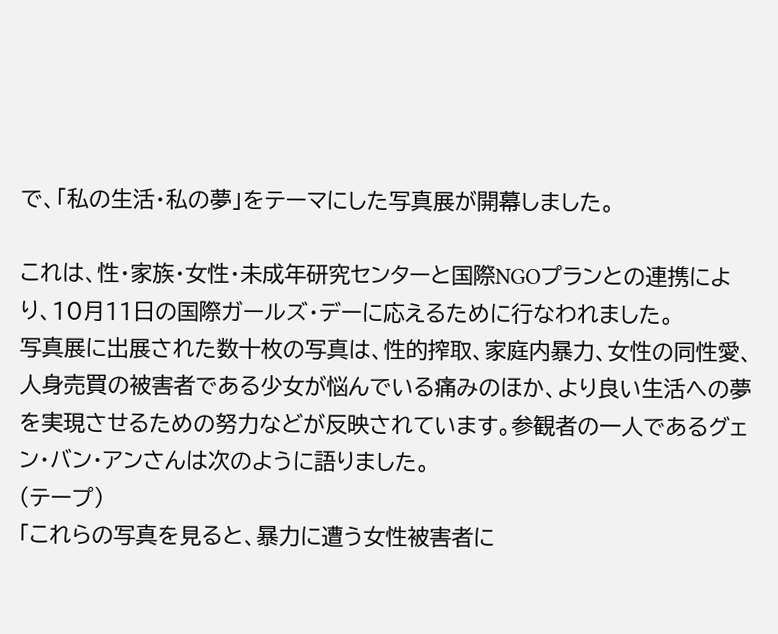で、「私の生活・私の夢」をテーマにした写真展が開幕しました。

これは、性・家族・女性・未成年研究センターと国際NGOプランとの連携により、10月11日の国際ガールズ・デーに応えるために行なわれました。
写真展に出展された数十枚の写真は、性的搾取、家庭内暴力、女性の同性愛、人身売買の被害者である少女が悩んでいる痛みのほか、より良い生活への夢を実現させるための努力などが反映されています。参観者の一人であるグェン・バン・アンさんは次のように語りました。
(テープ)
「これらの写真を見ると、暴力に遭う女性被害者に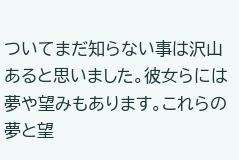ついてまだ知らない事は沢山あると思いました。彼女らには夢や望みもあります。これらの夢と望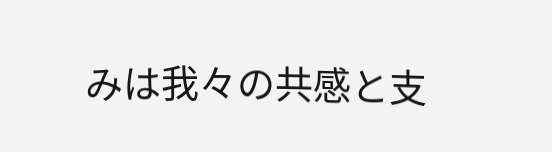みは我々の共感と支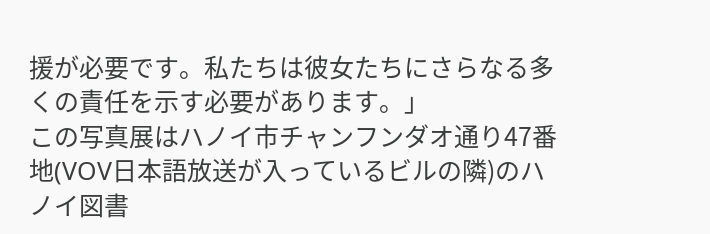援が必要です。私たちは彼女たちにさらなる多くの責任を示す必要があります。」
この写真展はハノイ市チャンフンダオ通り47番地(VOV日本語放送が入っているビルの隣)のハノイ図書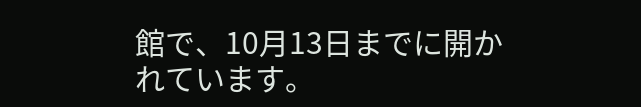館で、10月13日までに開かれています。